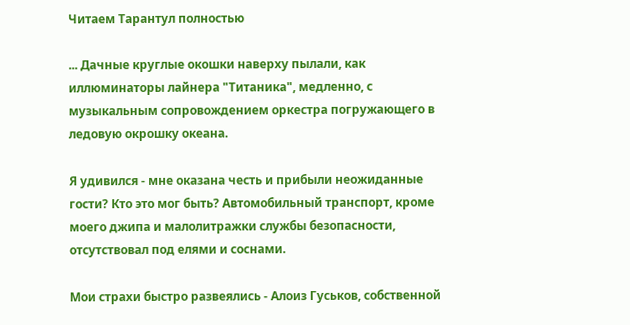Читаем Тарантул полностью

... Дачные круглые окошки наверху пылали, как иллюминаторы лайнера "Титаника", медленно, с музыкальным сопровождением оркестра погружающего в ледовую окрошку океана.

Я удивился - мне оказана честь и прибыли неожиданные гости? Кто это мог быть? Автомобильный транспорт, кроме моего джипа и малолитражки службы безопасности, отсутствовал под елями и соснами.

Мои страхи быстро развеялись - Алоиз Гуськов, собственной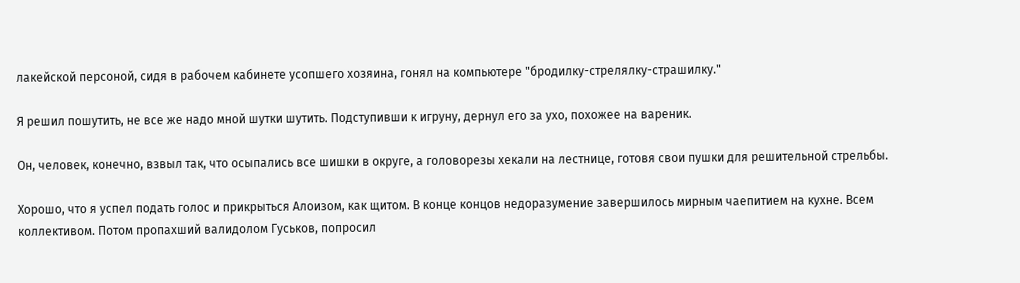лакейской персоной, сидя в рабочем кабинете усопшего хозяина, гонял на компьютере "бродилку-стрелялку-страшилку."

Я решил пошутить, не все же надо мной шутки шутить. Подступивши к игруну, дернул его за ухо, похожее на вареник.

Он, человек, конечно, взвыл так, что осыпались все шишки в округе, а головорезы хекали на лестнице, готовя свои пушки для решительной стрельбы.

Хорошо, что я успел подать голос и прикрыться Алоизом, как щитом. В конце концов недоразумение завершилось мирным чаепитием на кухне. Всем коллективом. Потом пропахший валидолом Гуськов, попросил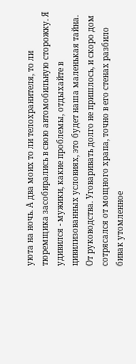уюта на ночь. А два моих то ли телохранителя, то ли тюремщика засобирались в свою автомобильную сторожку. Я удивился - мужики, какие проблемы, отдыхайте в цивилизованных условиях, это будет наша маленькая тайна. От руководства. Уговаривать долго не пришлось, и скоро дом сотрясался от мощного храпа, точно в его стенах разбило бивак утомленное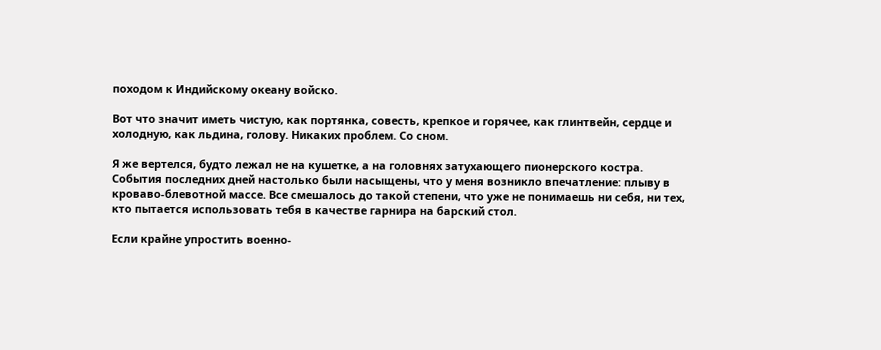походом к Индийскому океану войско.

Вот что значит иметь чистую, как портянка, совесть, крепкое и горячее, как глинтвейн, сердце и холодную, как льдина, голову. Никаких проблем. Со сном.

Я же вертелся, будто лежал не на кушетке, а на головнях затухающего пионерского костра. События последних дней настолько были насыщены, что у меня возникло впечатление: плыву в кроваво-блевотной массе. Все смешалось до такой степени, что уже не понимаешь ни себя, ни тех, кто пытается использовать тебя в качестве гарнира на барский стол.

Если крайне упростить военно-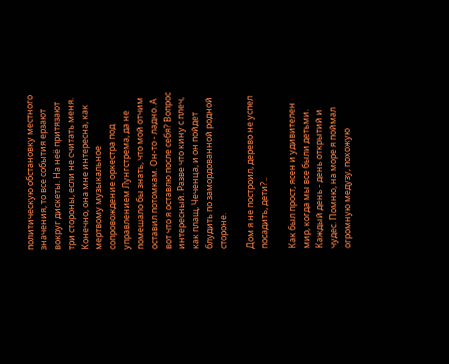политическую обстановку местного значения, то все события ерзают вокруг дискеты. На неё притязают три стороны, если не считать меня. Конечно, она мне интересна, как мертвому музыкальное сопровождение оркестра под управлением Лунгстрема, да не помешало бы знать, что мой отчим оставил потомкам. Он-то - ладно. А вот что я оставлю после себя? Вопрос интересный. Разве что кину с плеч, как плащ, Чеченца, и он пойдет блудить по замордованной родной стороне.

Дом я не построил, дерево не успел посадить, дети?..

Как был прост, ясен и удивителен мир, когда мы все были детьми. Каждый день - день открытий и чудес. Помню, на море я поймал огромную медузу, похожую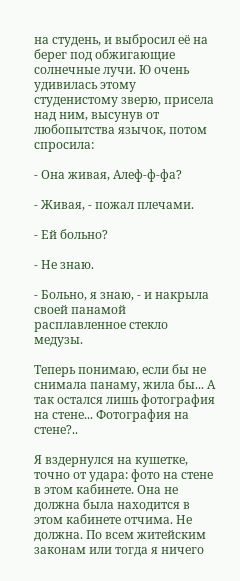на студень, и выбросил её на берег под обжигающие солнечные лучи. Ю очень удивилась этому студенистому зверю, присела над ним, высунув от любопытства язычок, потом спросила:

- Она живая, Алеф-ф-фа?

- Живая, - пожал плечами.

- Ей больно?

- Не знаю.

- Больно, я знаю, - и накрыла своей панамой расплавленное стекло медузы.

Теперь понимаю, если бы не снимала панаму, жила бы... А так остался лишь фотография на стене... Фотография на стене?..

Я вздернулся на кушетке, точно от удара: фото на стене в этом кабинете. Она не должна была находится в этом кабинете отчима. Не должна. По всем житейским законам или тогда я ничего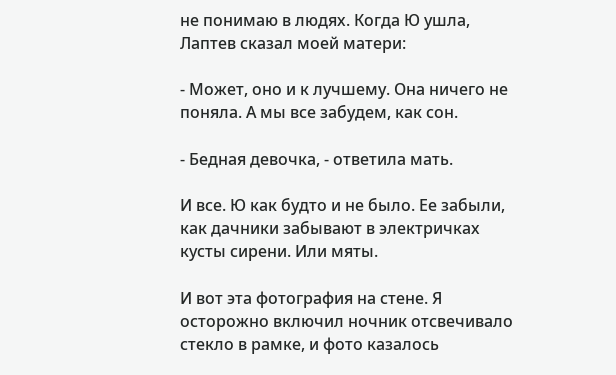не понимаю в людях. Когда Ю ушла, Лаптев сказал моей матери:

- Может, оно и к лучшему. Она ничего не поняла. А мы все забудем, как сон.

- Бедная девочка, - ответила мать.

И все. Ю как будто и не было. Ее забыли, как дачники забывают в электричках кусты сирени. Или мяты.

И вот эта фотография на стене. Я осторожно включил ночник отсвечивало стекло в рамке, и фото казалось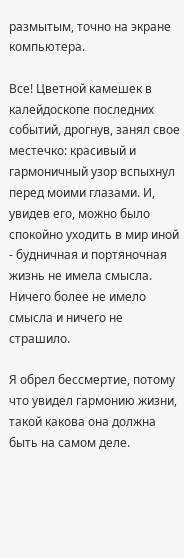размытым, точно на экране компьютера.

Все! Цветной камешек в калейдоскопе последних событий, дрогнув, занял свое местечко: красивый и гармоничный узор вспыхнул перед моими глазами. И, увидев его, можно было спокойно уходить в мир иной - будничная и портяночная жизнь не имела смысла. Ничего более не имело смысла и ничего не страшило.

Я обрел бессмертие, потому что увидел гармонию жизни, такой какова она должна быть на самом деле.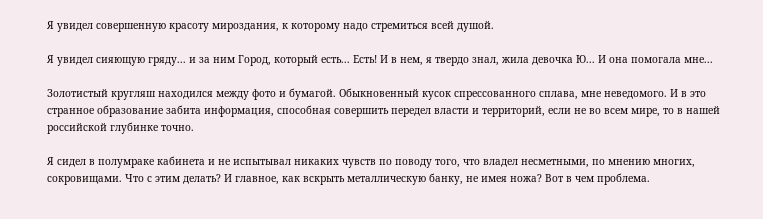Я увидел совершенную красоту мироздания, к которому надо стремиться всей душой.

Я увидел сияющую гряду... и за ним Город, который есть... Есть! И в нем, я твердо знал, жила девочка Ю... И она помогала мне...

Золотистый кругляш находился между фото и бумагой. Обыкновенный кусок спрессованного сплава, мне неведомого. И в это странное образование забита информация, способная совершить передел власти и территорий, если не во всем мире, то в нашей российской глубинке точно.

Я сидел в полумраке кабинета и не испытывал никаких чувств по поводу того, что владел несметными, по мнению многих, сокровищами. Что с этим делать? И главное, как вскрыть металлическую банку, не имея ножа? Вот в чем проблема.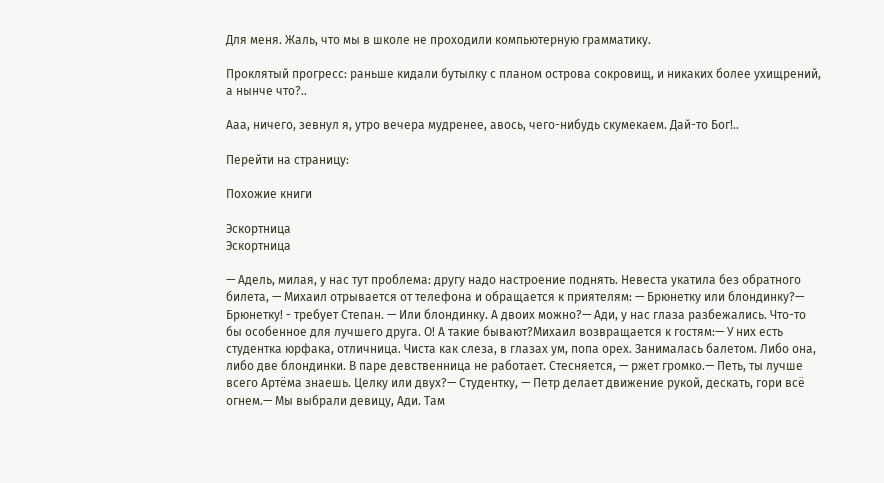Для меня. Жаль, что мы в школе не проходили компьютерную грамматику.

Проклятый прогресс: раньше кидали бутылку с планом острова сокровищ, и никаких более ухищрений, а нынче что?..

Ааа, ничего, зевнул я, утро вечера мудренее, авось, чего-нибудь скумекаем. Дай-то Бог!..

Перейти на страницу:

Похожие книги

Эскортница
Эскортница

— Адель, милая, у нас тут проблема: другу надо настроение поднять. Невеста укатила без обратного билета, — Михаил отрывается от телефона и обращается к приятелям: — Брюнетку или блондинку?— Брюнетку! - требует Степан. — Или блондинку. А двоих можно?— Ади, у нас глаза разбежались. Что-то бы особенное для лучшего друга. О! А такие бывают?Михаил возвращается к гостям:— У них есть студентка юрфака, отличница. Чиста как слеза, в глазах ум, попа орех. Занималась балетом. Либо она, либо две блондинки. В паре девственница не работает. Стесняется, — ржет громко.— Петь, ты лучше всего Артёма знаешь. Целку или двух?— Студентку, — Петр делает движение рукой, дескать, гори всё огнем.— Мы выбрали девицу, Ади. Там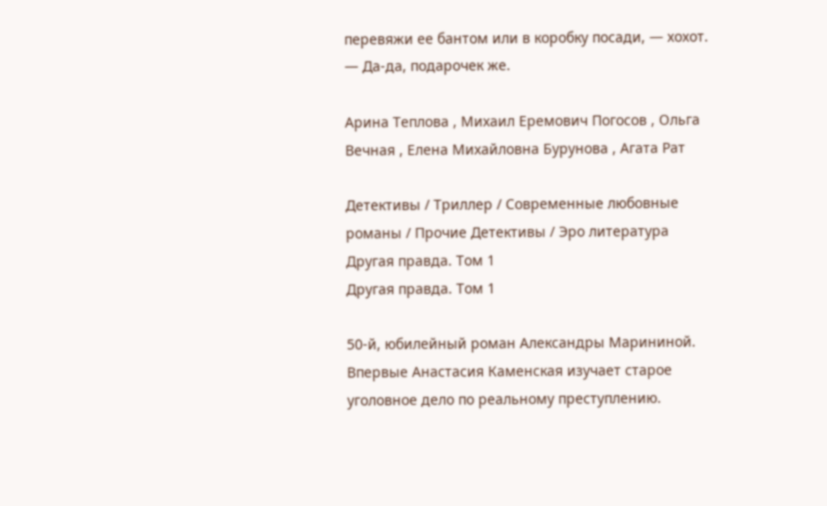перевяжи ее бантом или в коробку посади, — хохот. — Да-да, подарочек же.

Арина Теплова , Михаил Еремович Погосов , Ольга Вечная , Елена Михайловна Бурунова , Агата Рат

Детективы / Триллер / Современные любовные романы / Прочие Детективы / Эро литература
Другая правда. Том 1
Другая правда. Том 1

50-й, юбилейный роман Александры Марининой. Впервые Анастасия Каменская изучает старое уголовное дело по реальному преступлению.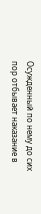Осужденный по нему до сих пор отбывает наказание в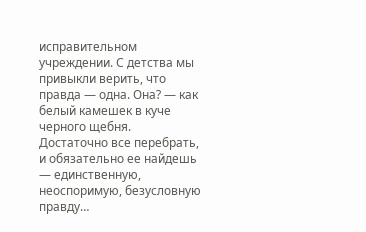исправительном учреждении. С детства мы привыкли верить, что правда — одна. Она? — как белый камешек в куче черного щебня. Достаточно все перебрать, и обязательно ее найдешь — единственную, неоспоримую, безусловную правду…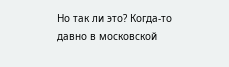Но так ли это? Когда-то давно в московской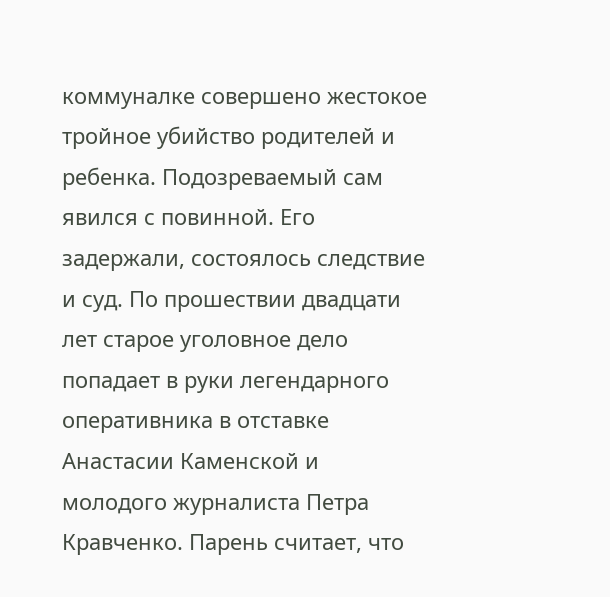коммуналке совершено жестокое тройное убийство родителей и ребенка. Подозреваемый сам явился с повинной. Его задержали, состоялось следствие и суд. По прошествии двадцати лет старое уголовное дело попадает в руки легендарного оперативника в отставке Анастасии Каменской и молодого журналиста Петра Кравченко. Парень считает, что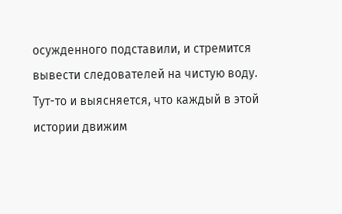осужденного подставили, и стремится вывести следователей на чистую воду. Тут-то и выясняется, что каждый в этой истории движим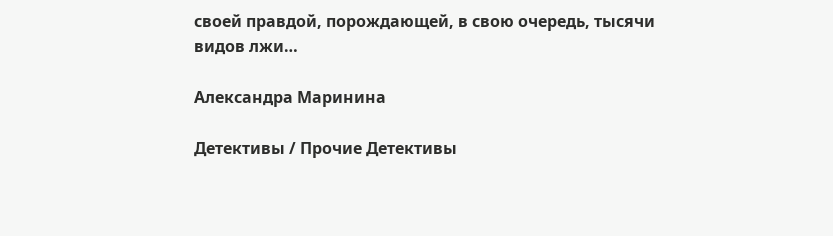своей правдой, порождающей, в свою очередь, тысячи видов лжи…

Александра Маринина

Детективы / Прочие Детективы